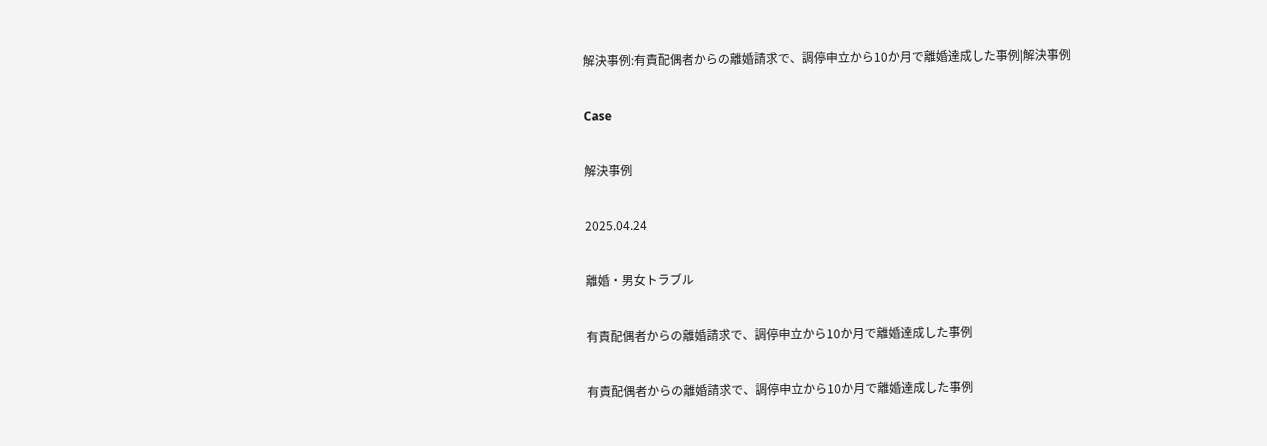解決事例:有責配偶者からの離婚請求で、調停申立から10か月で離婚達成した事例|解決事例

Case

解決事例

2025.04.24

離婚・男女トラブル

有責配偶者からの離婚請求で、調停申立から10か月で離婚達成した事例

有責配偶者からの離婚請求で、調停申立から10か月で離婚達成した事例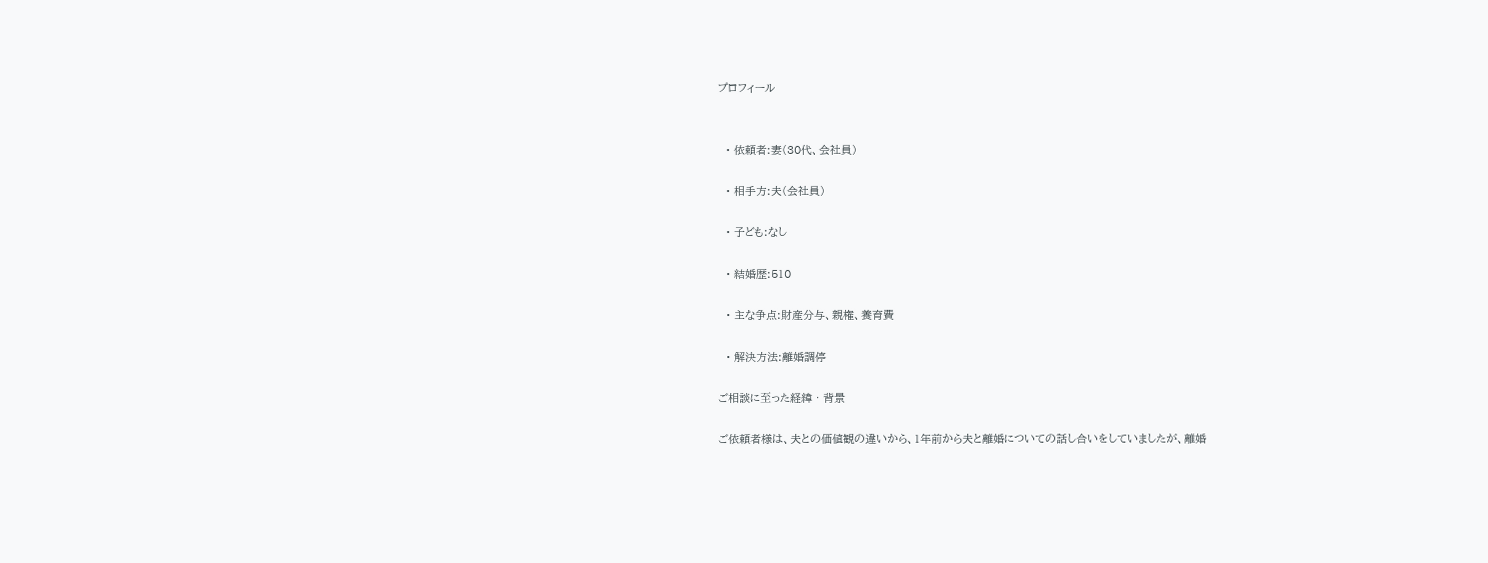プロフィール


  • 依頼者:妻(30代、会社員)

  • 相手方:夫(会社員)

  • 子ども:なし

  • 結婚歴:510

  • 主な争点:財産分与、親権、養育費

  • 解決方法:離婚調停

ご相談に⾄った経緯‧背景

ご依頼者様は、夫との価値観の違いから、1年前から夫と離婚についての話し合いをしていましたが、離婚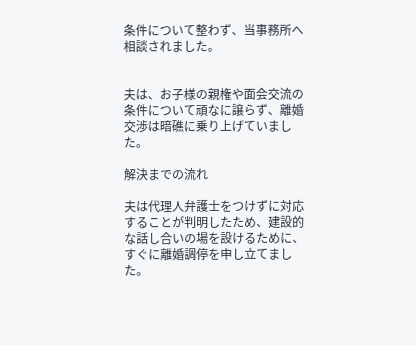条件について整わず、当事務所へ相談されました。


夫は、お子様の親権や面会交流の条件について頑なに譲らず、離婚交渉は暗礁に乗り上げていました。

解決までの流れ

夫は代理人弁護士をつけずに対応することが判明したため、建設的な話し合いの場を設けるために、すぐに離婚調停を申し立てました。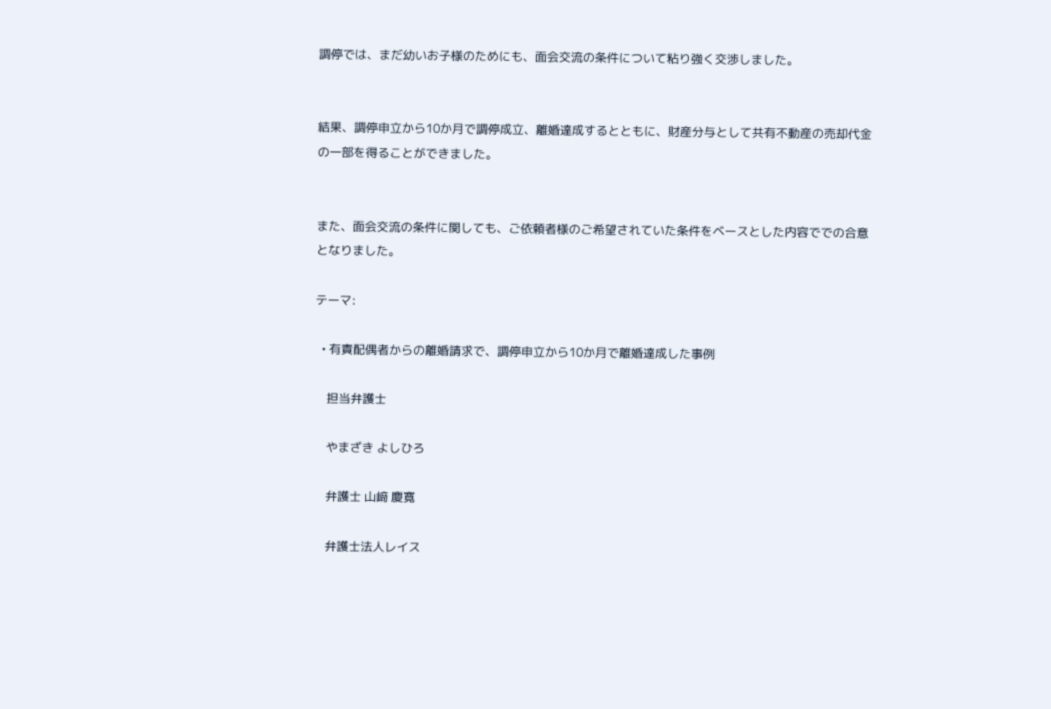調停では、まだ幼いお子様のためにも、面会交流の条件について粘り強く交渉しました。


結果、調停申立から10か月で調停成立、離婚達成するとともに、財産分与として共有不動産の売却代金の一部を得ることができました。


また、面会交流の条件に関しても、ご依頼者様のご希望されていた条件をベースとした内容ででの合意となりました。

テーマ:

  • 有責配偶者からの離婚請求で、調停申立から10か月で離婚達成した事例

    担当弁護士

    やまざき よしひろ

    弁護士 山﨑 慶寛

    弁護士法人レイス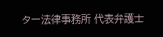ター法律事務所 代表弁護士